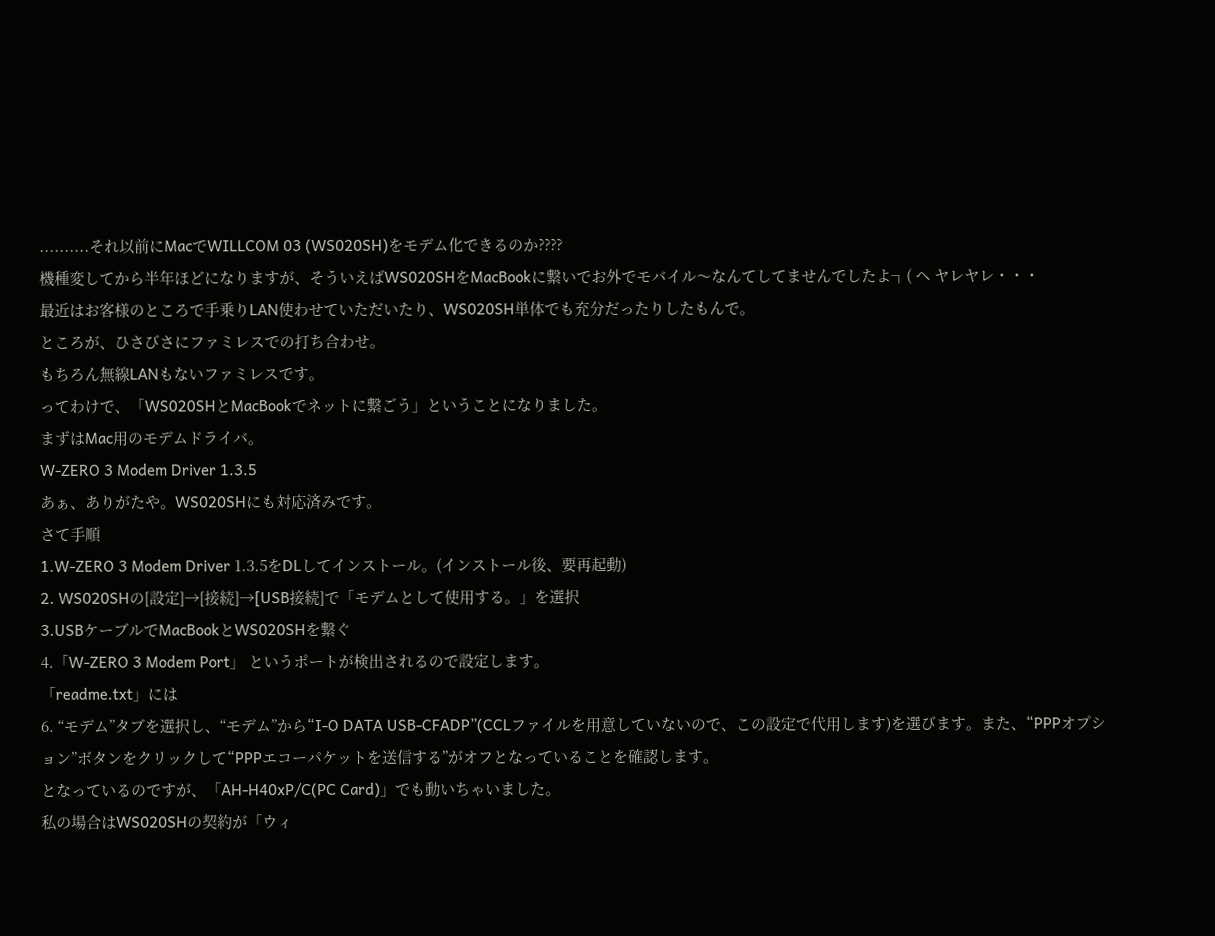..........それ以前にMacでWILLCOM 03 (WS020SH)をモデム化できるのか????
機種変してから半年ほどになりますが、そういえばWS020SHをMacBookに繋いでお外でモバイル〜なんてしてませんでしたよ┐( ヘ ヤレヤレ・・・
最近はお客様のところで手乗りLAN使わせていただいたり、WS020SH単体でも充分だったりしたもんで。
ところが、ひさびさにファミレスでの打ち合わせ。
もちろん無線LANもないファミレスです。
ってわけで、「WS020SHとMacBookでネットに繋ごう」ということになりました。
まずはMac用のモデムドライバ。
W-ZERO 3 Modem Driver 1.3.5
あぁ、ありがたや。WS020SHにも対応済みです。
さて手順
1.W-ZERO 3 Modem Driver 1.3.5をDLしてインストール。(インストール後、要再起動)
2. WS020SHの[設定]→[接続]→[USB接続]で「モデムとして使用する。」を選択
3.USBケーブルでMacBookとWS020SHを繋ぐ
4.「W-ZERO 3 Modem Port」 というポートが検出されるので設定します。
「readme.txt」には
6. “モデム”タブを選択し、“モデム”から“I-O DATA USB-CFADP”(CCLファイルを用意していないので、この設定で代用します)を選びます。また、“PPPオプション”ボタンをクリックして“PPPエコーパケットを送信する”がオフとなっていることを確認します。
となっているのですが、「AH-H40xP/C(PC Card)」でも動いちゃいました。
私の場合はWS020SHの契約が「ウィ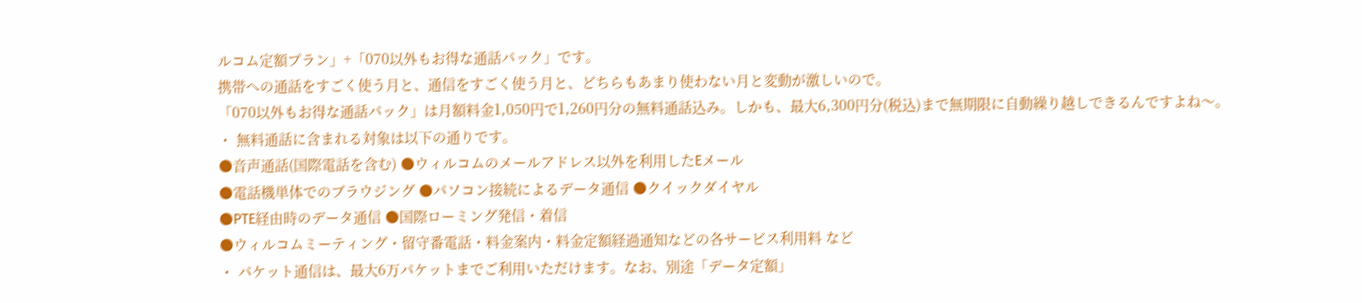ルコム定額プラン」+「070以外もお得な通話パック」です。
携帯への通話をすごく使う月と、通信をすごく使う月と、どちらもあまり使わない月と変動が激しいので。
「070以外もお得な通話パック」は月額料金1,050円で1,260円分の無料通話込み。しかも、最大6,300円分(税込)まで無期限に自動繰り越しできるんですよね〜。
・ 無料通話に含まれる対象は以下の通りです。
●音声通話(国際電話を含む) ●ウィルコムのメールアドレス以外を利用したEメール
●電話機単体でのブラウジング ●パソコン接続によるデータ通信 ●クイックダイヤル
●PTE経由時のデータ通信 ●国際ローミング発信・着信
●ウィルコムミーティング・留守番電話・料金案内・料金定額経過通知などの各サービス利用料 など
・ パケット通信は、最大6万パケットまでご利用いただけます。なお、別途「データ定額」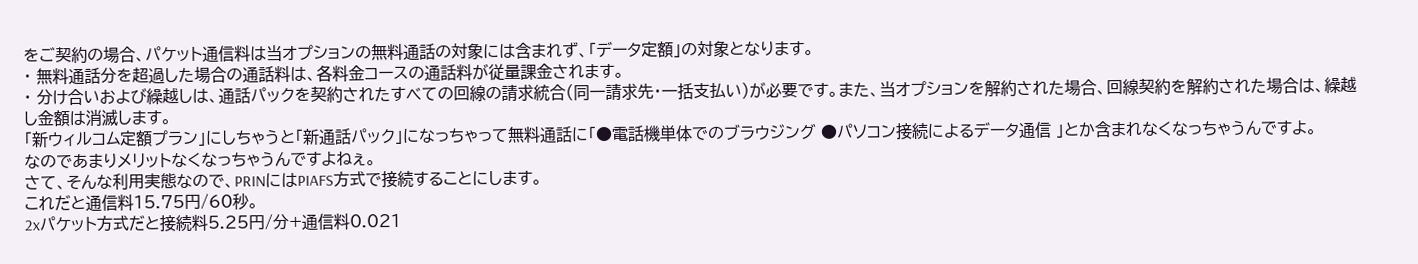をご契約の場合、パケット通信料は当オプションの無料通話の対象には含まれず、「データ定額」の対象となります。
・ 無料通話分を超過した場合の通話料は、各料金コースの通話料が従量課金されます。
・ 分け合いおよび繰越しは、通話パックを契約されたすべての回線の請求統合(同一請求先・一括支払い)が必要です。また、当オプションを解約された場合、回線契約を解約された場合は、繰越し金額は消滅します。
「新ウィルコム定額プラン」にしちゃうと「新通話パック」になっちゃって無料通話に「●電話機単体でのブラウジング ●パソコン接続によるデータ通信 」とか含まれなくなっちゃうんですよ。
なのであまりメリットなくなっちゃうんですよねぇ。
さて、そんな利用実態なので、PRINにはPIAFS方式で接続することにします。
これだと通信料15.75円/60秒。
2xパケット方式だと接続料5.25円/分+通信料0.021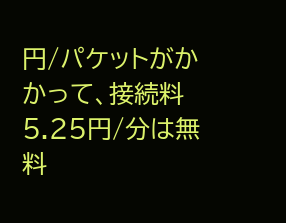円/パケットがかかって、接続料5.25円/分は無料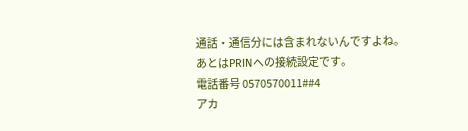通話・通信分には含まれないんですよね。
あとはPRINへの接続設定です。
電話番号 0570570011##4
アカ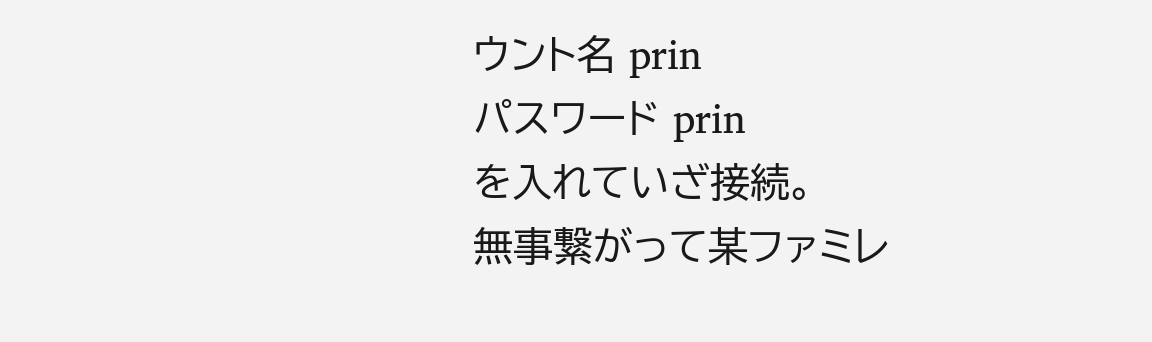ウント名 prin
パスワード prin
を入れていざ接続。
無事繋がって某ファミレ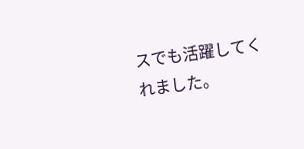スでも活躍してくれました。